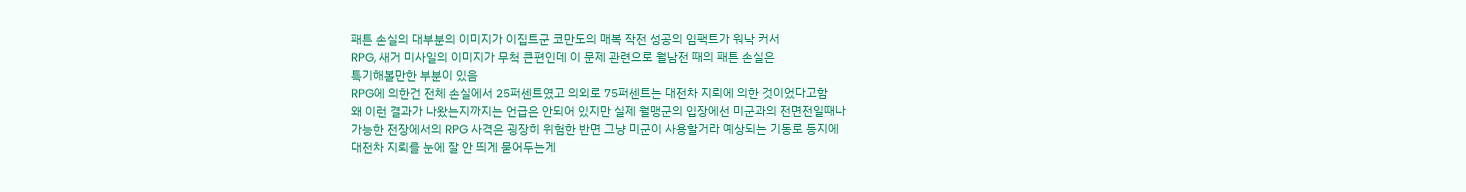패튼 손실의 대부분의 이미지가 이집트군 코만도의 매복 작전 성공의 임팩트가 워낙 커서
RPG, 새거 미사일의 이미지가 무척 큰편인데 이 문제 관련으로 월남전 때의 패튼 손실은
특기해볼만한 부분이 있음
RPG에 의한건 전체 손실에서 25퍼센트였고 의외로 75퍼센트는 대전차 지뢰에 의한 것이었다고함
왜 이런 결과가 나왔는지까지는 언급은 안되어 있지만 실제 월맹군의 입장에선 미군과의 전면전일때나
가능한 전장에서의 RPG 사격은 굉장히 위험한 반면 그냥 미군이 사용할거라 예상되는 기동로 등지에
대전차 지뢰를 눈에 잘 안 띄게 묻어두는게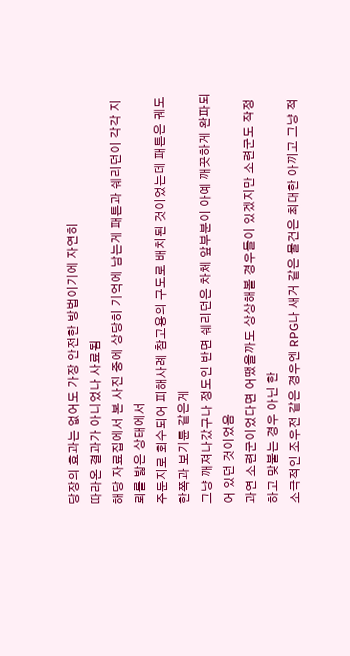당장의 효과는 없어도 가장 안전한 방법이기에 자연히
따라온 결과가 아니었나 사료됨
해당 자료집에서 본 사진 중에 상당히 기억에 남는게 패튼과 쉐리던이 각각 지뢰를 밟은 상태에서
주둔지로 회수되어 피해사례 참고용의 구도로 배치된 것이었는데 패튼은 궤도 한쪽과 보기륜 같은게
그냥 깨져나갔구나 정도인 반면 쉐리던은 차체 앞부분이 아예 깨끗하게 완파되어 있던 것이었음
과연 소련군이었다면 어땠을까도 상상해볼 경우들이 있겠지만 소련군도 작정하고 맞붙는 경우 아닌 한
소극적인 조우전 같은 경우엔 RPG나 새거 같은 물건은 최대한 아끼고 그냥 적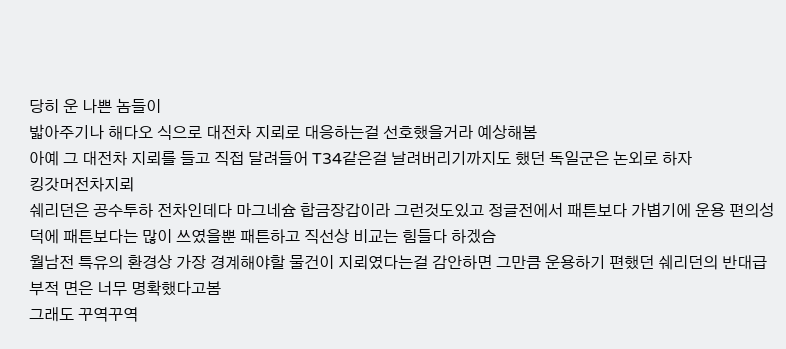당히 운 나쁜 놈들이
밟아주기나 해다오 식으로 대전차 지뢰로 대응하는걸 선호했을거라 예상해봄
아예 그 대전차 지뢰를 들고 직접 달려들어 T34같은걸 날려버리기까지도 했던 독일군은 논외로 하자
킹갓머전차지뢰
쉐리던은 공수투하 전차인데다 마그네슘 합금장갑이라 그런것도있고 정글전에서 패튼보다 가볍기에 운용 편의성덕에 패튼보다는 많이 쓰였을뿐 패튼하고 직선상 비교는 힘들다 하겠슴
월남전 특유의 환경상 가장 경계해야할 물건이 지뢰였다는걸 감안하면 그만큼 운용하기 편했던 쉐리던의 반대급부적 면은 너무 명확했다고봄
그래도 꾸역꾸역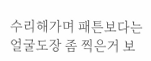수리해가며 패튼보다는 얼굴도장 좀 찍은거 보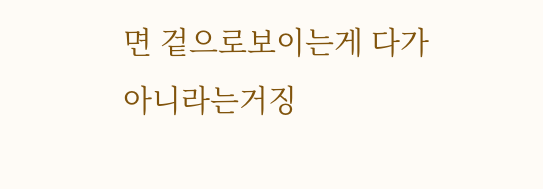면 겉으로보이는게 다가 아니라는거징